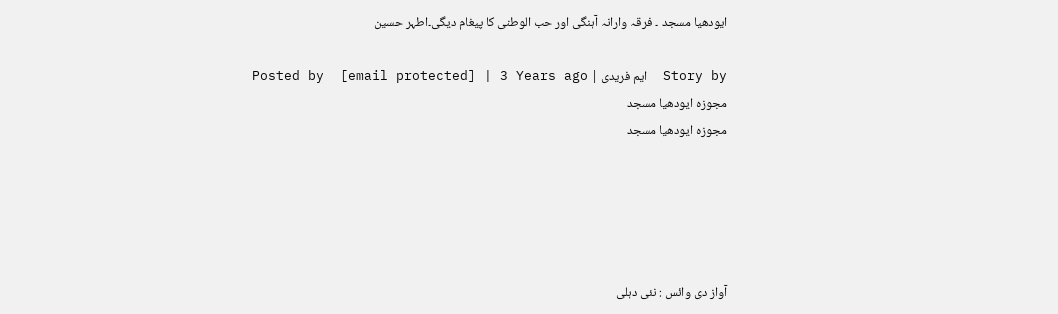ایودھیا مسجد ۔ فرقہ وارانہ آہنگی اور حب الوطنی کا پیغام دیگی۔اطہر حسین

Story by  ایم فریدی | Posted by  [email protected] | 3 Years ago
مجوزہ ایودھیا مسجد
مجوزہ ایودھیا مسجد





آواز دی وائس : نئی دہلی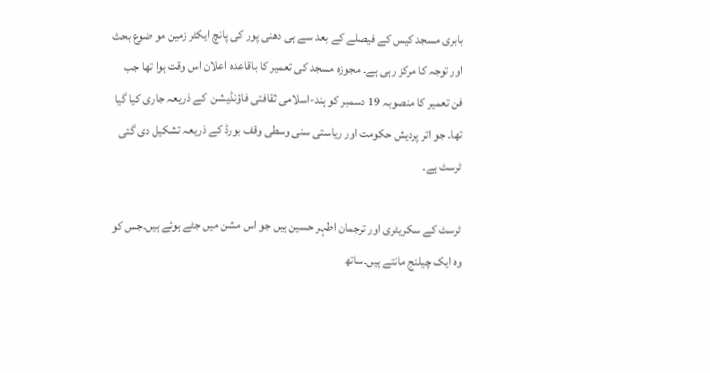بابری مسجد کیس کے فیصلے کے بعد سے ہی دھنی پور کی پانچ ایکٹر زمین مو ضوع بحث اور توجہ کا مرکز رہی ہے۔ مجوزہ مسجد کی تعمیر کا باقاعدہ اعلان اس وقت ہوا تھا جب فن تعمیر کا منصوبہ 19 دسمبر کو ہند-اسلامی ثقافتی فاؤنڈیشن  کے ذریعہ جاری کیا گیا تھا۔ جو اتر پردیش حکومت اور ریاستی سنی وسطی وقف بورڈ کے ذریعہ تشکیل دی گئی ٹرسٹ ہے۔

ٹرسٹ کے سکریٹری اور ترجمان اطہر حسین ہیں جو اس مشن میں جٹے ہوئے ہیں۔جس کو وہ ایک چیلنج مانتے ہیں۔ساتھ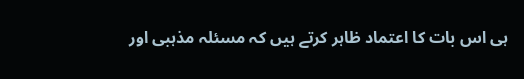ہی اس بات کا اعتماد ظاہر کرتے ہیں کہ مسئلہ مذہبی اور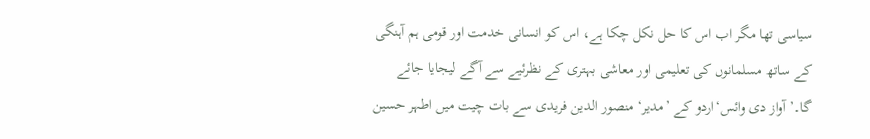سیاسی تھا مگر اب اس کا حل نکل چکا ہے، اس کو انسانی خدمت اور قومی ہم آہنگی کے ساتھ مسلمانوں کی تعلیمی اور معاشی بہتری کے نظرئیے سے آگے لیجایا جائے گا۔’آواز دی وائس‘اردو کے ’مدیر‘ منصور الدین فریدی سے بات چیت میں اطہر حسین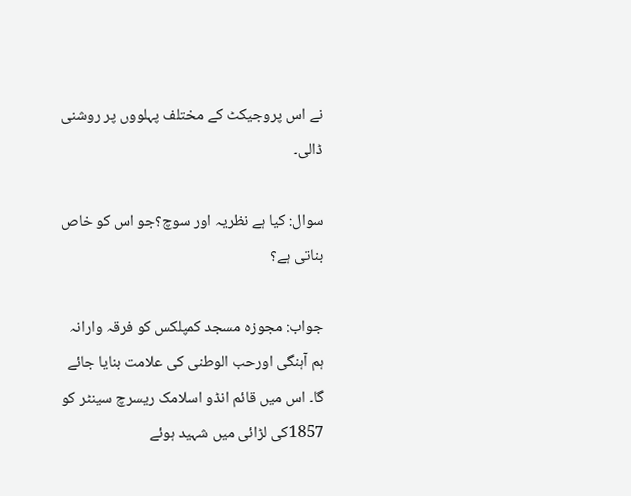نے اس پروجیکٹ کے مختلف پہلووں پر روشنی ڈالی۔

سوال: کیا ہے نظریہ اور سوچ؟جو اس کو خاص بناتی ہے؟

جواب: مجوزہ مسجد کمپلکس کو فرقہ وارانہ ہم آہنگی اورحب الوطنی کی علامت بنایا جائے گا۔ اس میں قائم انڈو اسلامک ریسرچ سینٹر کو 1857کی لڑائی میں شہید ہوئے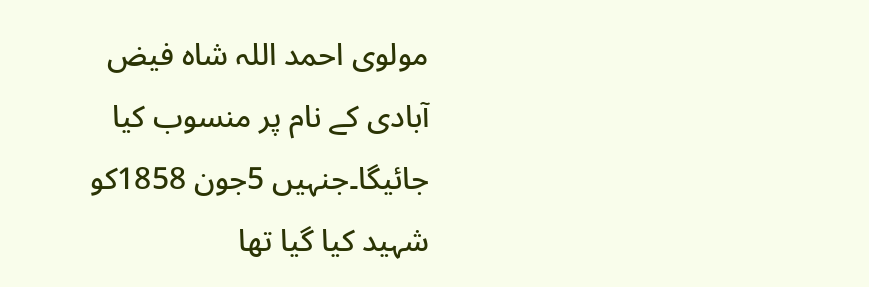مولوی احمد اللہ شاہ فیض آبادی کے نام پر منسوب کیا جائیگا۔جنہیں 5جون 1858کو شہید کیا گیا تھا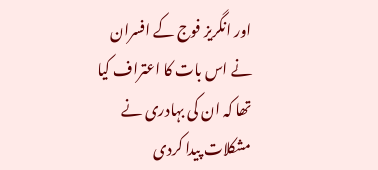اور انگریز فوج کے افسران نے اس بات کا اعتراف کیا تھا کہ ان کی بہادری نے مشکلات پیدا کردی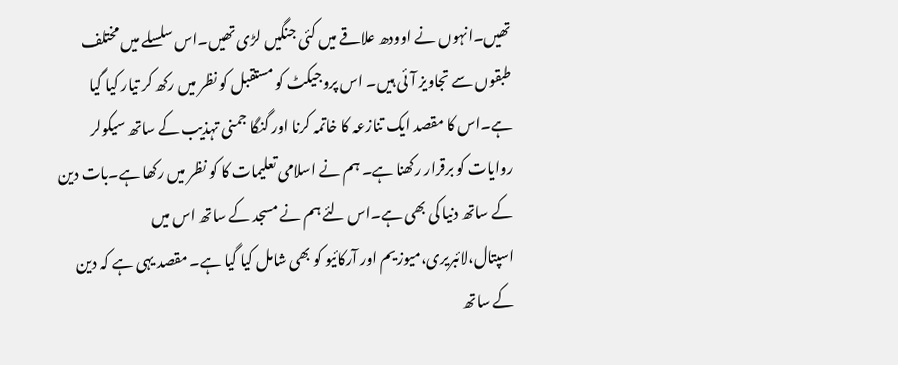تھیں۔انہوں نے اوودھ علاقے میں کئی جنگیں لڑی تھیں۔اس سلسلے میں مختلف طبقوں سے تجاویز آئی ہیں۔ اس پروجیکٹ کو مستقبل کو نظر میں رکھ کر تیار کیا گیا ہے۔اس کا مقصد ایک تنازعہ کا خاتمہ کرنا اور گنگا جمنی تہذیب کے ساتھ سیکولر روایات کو برقرار رکھنا ہے۔ ہم نے اسلامی تعلیمات کا کو نظر میں رکھا ہے۔بات دین کے ساتھ دنیا کی بھی ہے۔اس لئے ہم نے مسجد کے ساتھ اس میں اسپتال،لائبریری،میوزیم اور آرکائیو کو بھی شامل کیا گیا ہے۔ مقصد یہی ہے کہ دین کے ساتھ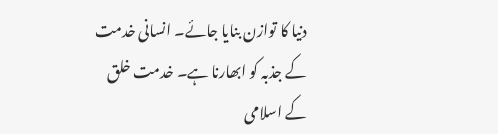دنیا کا توازن بنایا جائے۔ انسانی خدمت کے جذبہ کو ابھارنا ہے۔ خدمت خلق کے اسلامی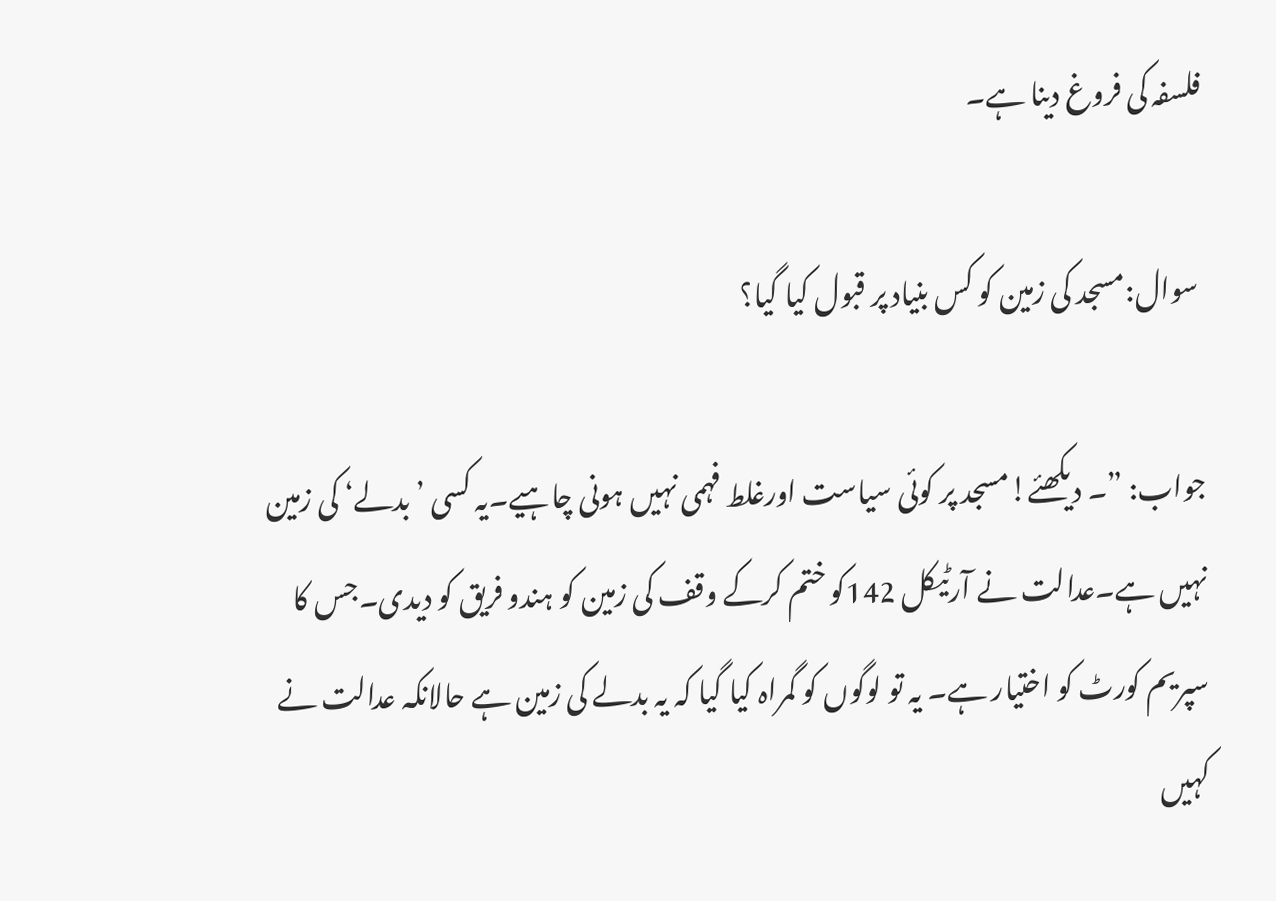فلسفہ کی فروغ دینا ہے۔

 سوال:مسجد کی زمین کو کس بنیاد پر قبول کیا گیا؟

جواب: ”۔ دیکھئے!مسجد پر کوئی سیاست اورغلط فہمی نہیں ہونی چاہیے۔یہ کسی ’بدلے‘ کی زمین نہیں ہے۔عدالت نے آرٹیکل 142کو ختم کرکے وقف کی زمین کو ہندو فریق کو دیدی۔جس کا سپریم کورٹ کو اختیار ہے۔ یہ تو لوگوں کو گمراہ کیا گیا کہ یہ بدلے کی زمین ہے حالانکہ عدالت نے کہیں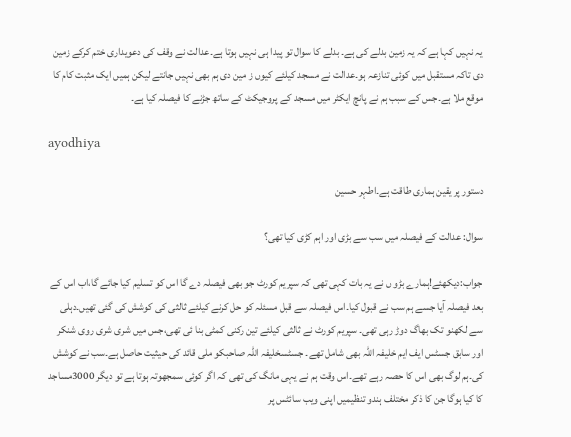یہ نہیں کہا ہے کہ یہ زمین بدلے کی ہے۔ بدلے کا سوال تو پیدا ہی نہیں ہوتا ہے۔عدالت نے وقف کی دعویداری ختم کرکے زمین دی تاکہ مستقبل میں کوئی تنازعہ ہو۔عدالت نے مسجد کیلئے کیوں ز مین دی ہم بھی نہیں جانتے لیکن ہمیں ایک مثبت کام کا موقع ملا ہے۔جس کے سبب ہم نے پانچ ایکٹر میں مسجد کے پروجیکٹ کے ساتھ جڑنے کا فیصلہ کیا ہے۔

ayodhiya

دستور پر یقین ہماری طاقت ہے۔اطہر حسین

سوال: عدالت کے فیصلہ میں سب سے بڑی اور اہم کڑی کیا تھی؟

جواب:دیکھئے!ہمارے بڑو ں نے یہ بات کہی تھی کہ سپریم کورٹ جو بھی فیصلہ دے گا اس کو تسلیم کیا جائے گا،اب اس کے بعد فیصلہ آیا جسے ہم سب نے قبول کیا۔اس فیصلہ سے قبل مسئلہ کو حل کرنے کیلئے ثالثی کی کوشش کی گئی تھیں۔دہلی سے لکھنو تک بھاگ دوڑ رہی تھی۔ سپریم کورٹ نے ثالثی کیلئے تین رکنی کمٹی بنا ئی تھی،جس میں شری شری روی شنکر اور سابق جسٹس ایف ایم خلیفہ اللہ بھی شامل تھے۔ جسٹسخلیفہ اللہ صاحبکو ملی قائد کی حیثیت حاصل ہے۔سب نے کوشش کی۔ہم لوگ بھی اس کا حصہ رہے تھے۔اس وقت ہم نے یہی مانگ کی تھی کہ اگر کوئی سمجھوتہ ہوتا ہے تو دیگر 3000مساجد کا کیا ہوگا جن کا ذکر مختلف ہندو تنظیمیں اپنی ویب سائٹس پر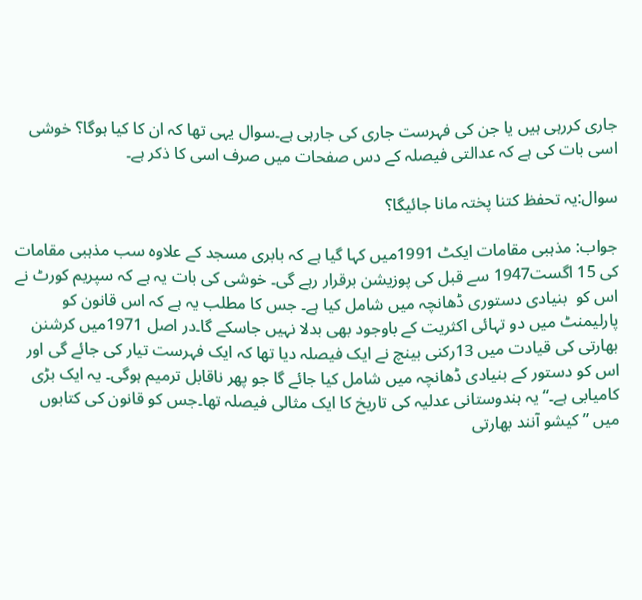جاری کررہی ہیں یا جن کی فہرست جاری کی جارہی ہے۔سوال یہی تھا کہ ان کا کیا ہوگا؟ خوشی اسی بات کی ہے کہ عدالتی فیصلہ کے دس صفحات میں صرف اسی کا ذکر ہے۔

سوال:یہ تحفظ کتنا پختہ مانا جائیگا؟

جواب: مذہبی مقامات ایکٹ 1991میں کہا گیا ہے کہ بابری مسجد کے علاوہ سب مذہبی مقامات کی 15 اگست1947 سے قبل کی پوزیشن برقرار رہے گی۔ خوشی کی بات یہ ہے کہ سپریم کورٹ نے اس کو  بنیادی دستوری ڈھانچہ میں شامل کیا ہے۔ جس کا مطلب یہ ہے کہ اس قانون کو پارلیمنٹ میں دو تہائی اکثریت کے باوجود بھی بدلا نہیں جاسکے گا۔در اصل 1971میں کرشنن بھارتی کی قیادت میں 13رکنی بینچ نے ایک فیصلہ دیا تھا کہ ایک فہرست تیار کی جائے گی اور اس کو دستور کے بنیادی ڈھانچہ میں شامل کیا جائے گا جو پھر ناقابل ترمیم ہوگی۔ یہ ایک بڑی کامیابی ہے۔“ یہ ہندوستانی عدلیہ کی تاریخ کا ایک مثالی فیصلہ تھا۔جس کو قانون کی کتابوں میں ”کیشو آنند بھارتی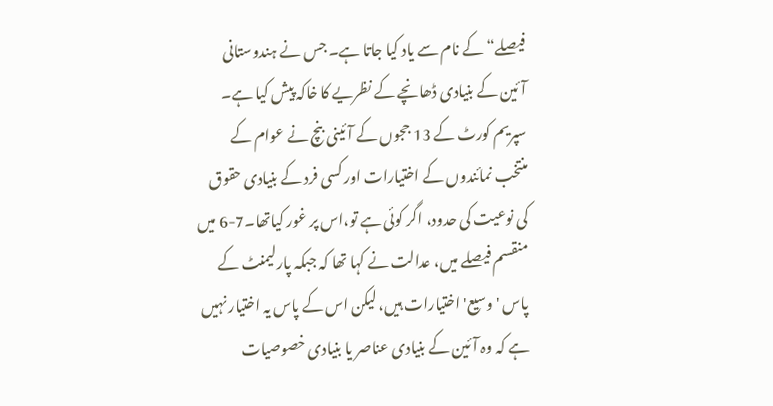فیصلے“ کے نام سے یاد کیا جاتا ہے۔ جس نے ہندوستانی آئین کے بنیادی ڈھانچے کے نظریے کا خاکہ پیش کیا ہے۔ سپریم کورٹ کے 13 ججوں کے آئینی بنچ نے عوام کے منتخب نمائندوں کے اختیارات اور کسی فرد کے بنیادی حقوق کی نوعیت کی حدود، اگر کوئی ہے تو،اس پر غور کیاتھا۔7-6 میں منقسم فیصلے میں، عدالت نے کہا تھا کہ جبکہ پارلیمنٹ کے پاس 'وسیع' اختیارات ہیں، لیکن اس کے پاس یہ اختیار نہیں ہے کہ وہ آئین کے بنیادی عناصر یا بنیادی خصوصیات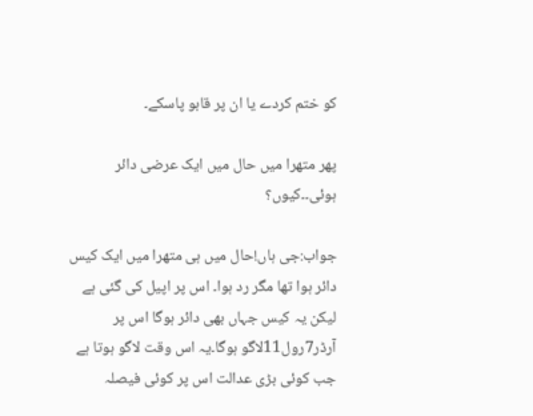کو ختم کردے یا ان پر قابو پاسکے۔

پھر متھرا میں حال میں ایک عرضی دائر ہوئی۔۔کیوں؟

جواب:جی ہاں!حال میں ہی متھرا میں ایک کیس دائر ہوا تھا مگر رد ہوا۔ اس پر اپیل کی گئی ہے لیکن یہ کیس جہاں بھی دائر ہوگا اس پر آرڈر7رول11لاگو ہوگا۔یہ اس وقت لاگو ہوتا ہے جب کوئی بڑی عدالت اس پر کوئی فیصلہ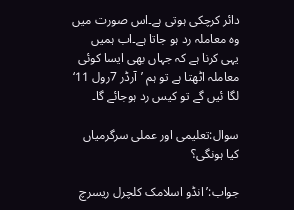دائر کرچکی ہوتی ہے۔اس صورت میں وہ معاملہ رد ہو جاتا ہے۔اب ہمیں یہی کرنا ہے کہ جہاں بھی ایسا کوئی معاملہ اٹھتا ہے تو ہم ’آرڈر 7رول 11‘ لگا ئیں گے تو کیس رد ہوجائے گا۔

سوال:تعلیمی اور عملی سرگرمیاں کیا ہونگی؟

جواب:’انڈو اسلامک کلچرل ریسرچ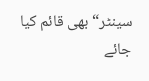سینٹر“ بھی قائم کیا جائے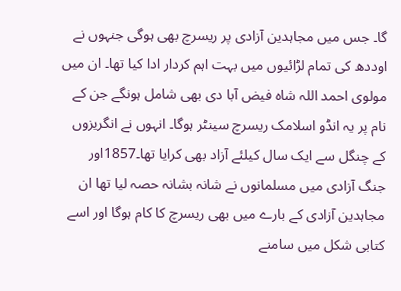گا۔ جس میں مجاہدین آزادی پر ریسرچ بھی ہوگی جنہوں نے اوددھ کی تمام لڑائیوں میں بہت اہم کردار ادا کیا تھا۔ ان میں مولوی احمد اللہ شاہ فیض آبا دی بھی شامل ہونگے جن کے نام پر یہ انڈو اسلامک ریسرچ سینٹر ہوگا۔ انہوں نے انگریزوں کے چنگل سے ایک سال کیلئے آزاد بھی کرایا تھا۔1857اور جنگ آزادی میں مسلمانوں نے شانہ بشانہ حصہ لیا تھا ان مجاہدین آزادی کے بارے میں بھی ریسرچ کا کام ہوگا اور اسے کتابی شکل میں سامنے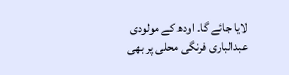لایا جائے گا۔ اودھ کے مولودی عبدالباری فرنگی محلی پر بھی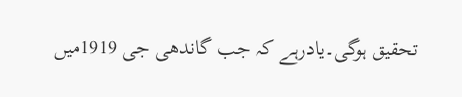تحقیق ہوگی۔یادرہے کہ جب گاندھی جی 1919میں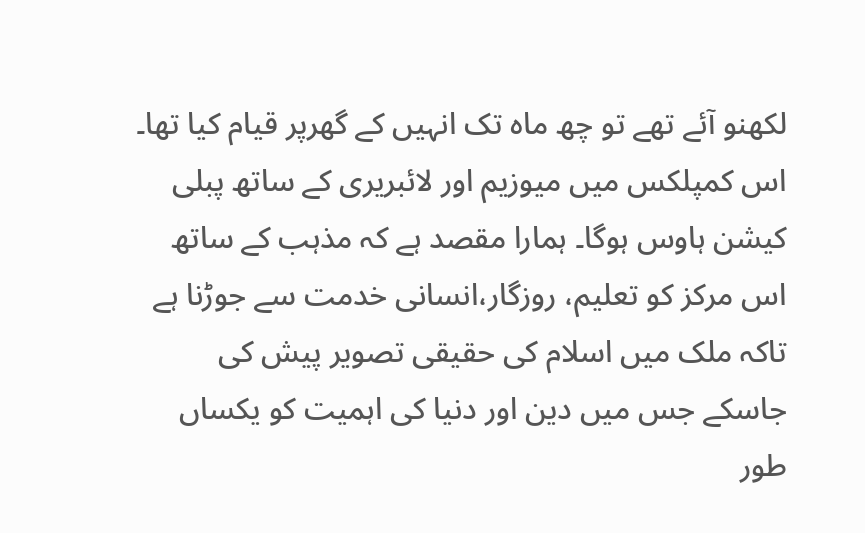لکھنو آئے تھے تو چھ ماہ تک انہیں کے گھرپر قیام کیا تھا۔ اس کمپلکس میں میوزیم اور لائبریری کے ساتھ پبلی کیشن ہاوس ہوگا۔ ہمارا مقصد ہے کہ مذہب کے ساتھ اس مرکز کو تعلیم، روزگار،انسانی خدمت سے جوڑنا ہے تاکہ ملک میں اسلام کی حقیقی تصویر پیش کی جاسکے جس میں دین اور دنیا کی اہمیت کو یکساں طور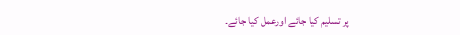پر تسلیم کیا جائے اورعمل کیا جائے۔